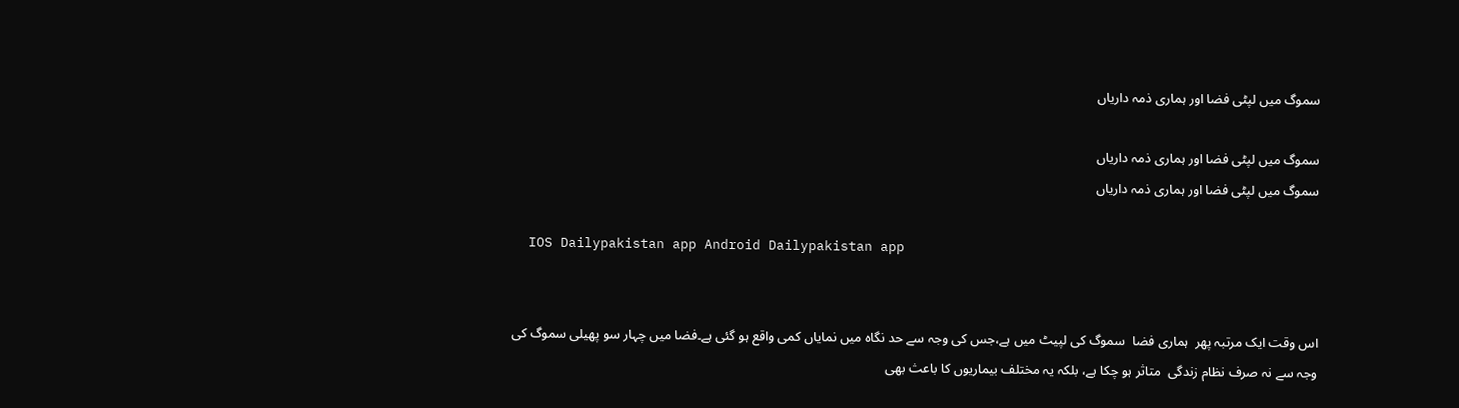سموگ میں لپٹی فضا اور ہماری ذمہ داریاں

سموگ میں لپٹی فضا اور ہماری ذمہ داریاں
سموگ میں لپٹی فضا اور ہماری ذمہ داریاں

  IOS Dailypakistan app Android Dailypakistan app


اس وقت ایک مرتبہ پھر  ہماری فضا  سموگ کی لپیٹ میں ہے،جس کی وجہ سے حد نگاہ میں نمایاں کمی واقع ہو گئی ہے۔فضا میں چہار سو پھیلی سموگ کی وجہ سے نہ صرف نظام زندگی  متاثر ہو چکا ہے، بلکہ یہ مختلف بیماریوں کا باعث بھی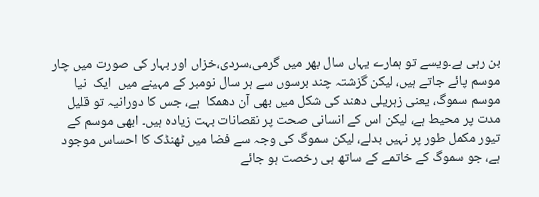بن رہی ہے۔ویسے تو ہمارے یہاں سال بھر میں گرمی،سردی،خزاں اور بہار کی صورت میں چار موسم پائے جاتے ہیں، لیکن گزشتہ چند برسوں سے ہر سال نومبر کے مہینے میں  ایک  نیا موسم سموگ، یعنی زہریلی دھند کی شکل میں بھی آن دھمکا  ہے، جس کا دورانیہ تو قلیل مدت پر محیط ہے، لیکن اس کے انسانی صحت پر نقصانات بہت زیادہ ہیں۔ ابھی موسم کے تیور مکمل طور پر نہیں بدلے، لیکن سموگ کی وجہ سے فضا میں ٹھنڈک کا احساس موجود ہے، جو سموگ کے خاتمے کے ساتھ ہی رخصت ہو جائے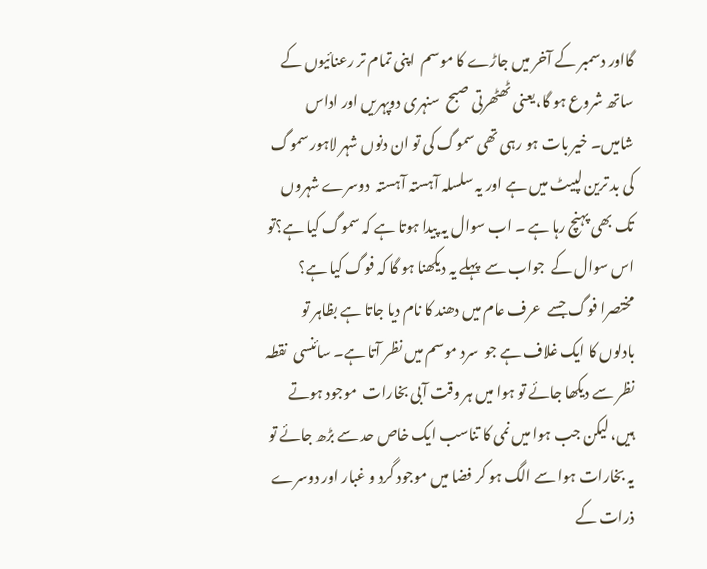گااور دسمبر کے آخر میں جاڑے کا موسم  اپنی تمام تر رعنائیوں کے ساتھ شروع ہو گا،یعنی ٹھٹھرتی صبح  سنہری دوپہریں اور اداس شامیں۔ خیر بات ہو رہی تھی سموگ کی تو ان دنوں شہر لاہور سموگ کی بد ترین لپیٹ میں ہے اور یہ سلسلہ آہستہ آہستہ  دوسرے شہروں تک بھی پہنچ رہا ہے ۔ اب سوال یہ پیدا ہوتا ہے کہ سموگ کیا ہے؟تو اس سوال کے  جواب سے  پہلے یہ دیکھنا ہو گا کہ فوگ کیا ہے؟ مختصرا فوگ جسے  عرف عام میں دھند کا نام دیا جاتا ہے بظاہر تو  بادلوں کا ایک غلاف ہے جو  سرد موسم میں نظر آتا ہے۔ سائنسی  نقطہ نظر سے دیکھا جائے تو ہوا میں ہر وقت آبی بخارات  موجود ہوتے ہیں، لیکن جب ہوا میں نمی کا تناسب ایک خاص حد سے بڑھ جائے تو یہ بخارات ہوا سے الگ ہو کر فضا میں موجود گرد و غبار اور دوسرے ذرات کے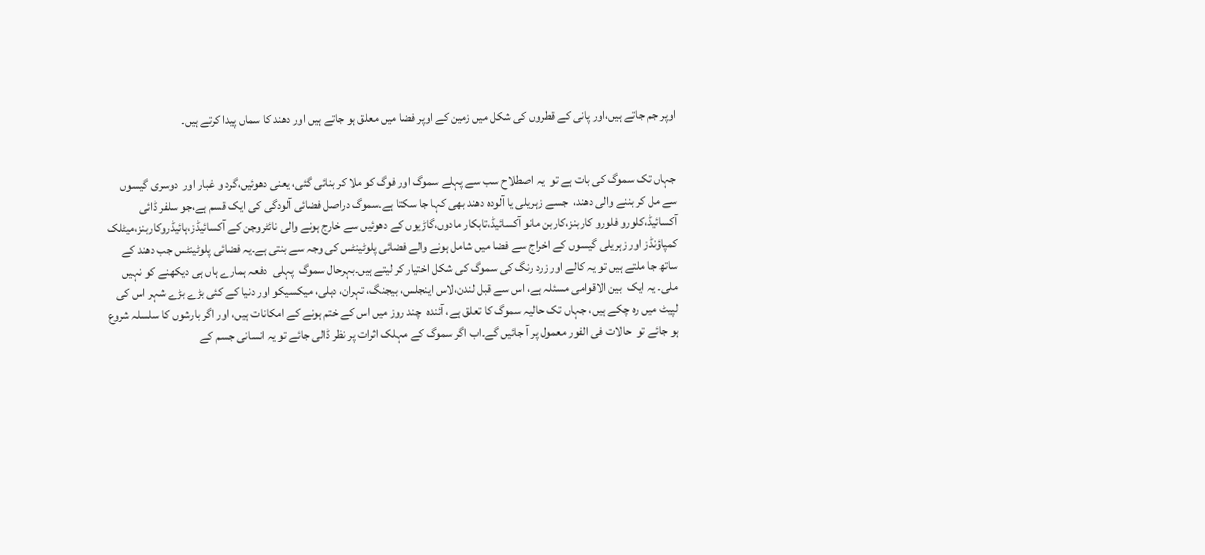اوپر جم جاتے ہیں،اور پانی کے قطروں کی شکل میں زمین کے اوپر فضا میں معلق ہو جاتے ہیں اور دھند کا سماں پیدا کرتے ہیں۔


جہاں تک سموگ کی بات ہے تو  یہ اصطلاح سب سے پہلے سموگ اور فوگ کو ملا کر بنائی گئی، یعنی دھوئیں،گرد و غبار اور  دوسری گیسوں سے مل کر بننے والی دھند،  جسے زہریلی یا آلودہ دھند بھی کہا جا سکتا ہے۔سموگ دراصل فضائی آلودگی کی ایک قسم ہے،جو سلفر ڈائی آکسائیڈ،کلورو فلورو کاربنز،کاربن مانو آکسائیڈ،تابکار مادوں،گاڑیوں کے دھوئیں سے خارج ہونے والی نائٹروجن کے آکسائیڈز،ہائیڈروکاربنز،میٹلک کمپاؤنڈز اور زہریلی گیسوں کے اخراج سے فضا میں شامل ہونے والے فضائی پلوٹینٹس کی وجہ سے بنتی ہے۔یہ فضائی پلوٹینٹس جب دھند کے ساتھ جا ملتے ہیں تو یہ کالے اور زرد رنگ کی سموگ کی شکل اختیار کر لیتے ہیں۔بہرحال سموگ  پہلی  دفعہ ہمارے ہاں ہی دیکھنے کو نہیں ملی۔ یہ ایک  بین الاقوامی مسئلہ ہے، اس سے قبل لندن،لاس اینجلس، بیجنگ، تہران، دہلی، میکسیکو اور دنیا کے کئی بڑے بڑے شہر اس کی لپیٹ میں رہ چکے ہیں، جہاں تک حالیہ سموگ کا تعلق ہے، آئندہ  چند روز میں اس کے ختم ہونے کے امکانات ہیں، اور اگر بارشوں کا سلسلہ شروع ہو جائے تو  حالات فی الفور معمول پر آ جائیں گے۔اب اگر سموگ کے مہلک اثرات پر نظر ڈالی جائے تو یہ انسانی جسم کے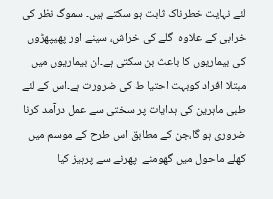لئے نہایت خطرناک ثابت ہو سکتے ہیں۔ سموگ نظر کی خرابی کے علاوہ  گلے کی خراش، سینے اور پھیپھڑوں کی بیماریوں کا باعث بن سکتی ہے۔ان بیماریوں میں  مبتلا افراد کوبہت احتیا ط کی ضرورت ہے۔اس کے لئے طبی ماہرین کی ہدایات پر سختی سے عمل درآمد کرنا ضروری ہو گا،جن کے مطابق اس طرح کے موسم میں کھلے ماحول میں گھومنے  پھرنے سے پرہیز کیا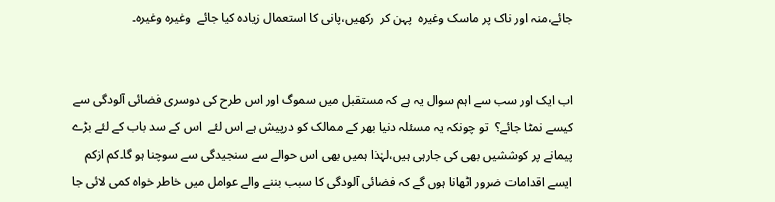جائے،منہ اور ناک پر ماسک وغیرہ  پہن کر  رکھیں،پانی کا استعمال زیادہ کیا جائے  وغیرہ وغیرہ۔


اب ایک اور سب سے اہم سوال یہ ہے کہ مستقبل میں سموگ اور اس طرح کی دوسری فضائی آلودگی سے کیسے نمٹا جائے؟  تو چونکہ یہ مسئلہ دنیا بھر کے ممالک کو درپیش ہے اس لئے  اس کے سد باب کے لئے بڑے پیمانے پر کوششیں بھی کی جارہی ہیں،لہٰذا ہمیں بھی اس حوالے سے سنجیدگی سے سوچنا ہو گا۔کم ازکم ایسے اقدامات ضرور اٹھانا ہوں گے کہ فضائی آلودگی کا سبب بننے والے عوامل میں خاطر خواہ کمی لائی جا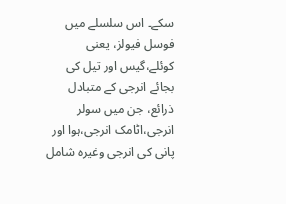سکے۔ اس سلسلے میں فوسل فیولز، یعنی کوئلے،گیس اور تیل کی بجائے انرجی کے متبادل ذرائع، جن میں سولر انرجی،اٹامک انرجی،ہوا اور پانی کی انرجی وغیرہ شامل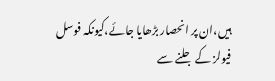ہیں،ان پر انحصار بڑھایا جائے،کیونکہ فوسل فیولز کے جلنے سے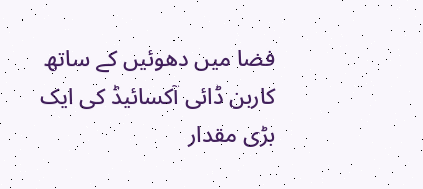فضا میں دھوئیں کے ساتھ کاربن ڈائی آکسائیڈ کی ایک بڑی مقدار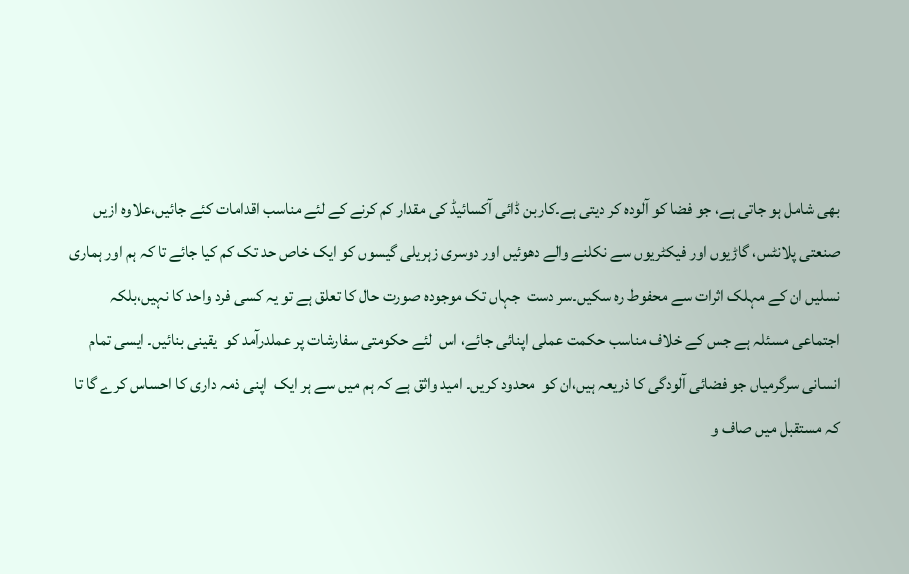بھی شامل ہو جاتی ہے، جو فضا کو آلودہ کر دیتی ہے۔کاربن ڈائی آکسائیڈ کی مقدار کم کرنے کے لئے مناسب اقدامات کئے جائیں،علاوہ ازیں صنعتی پلانٹس، گاڑیوں اور فیکٹریوں سے نکلنے والے دھوئیں اور دوسری زہریلی گیسوں کو ایک خاص حد تک کم کیا جائے تا کہ ہم اور ہماری نسلیں ان کے مہلک اثرات سے محفوط رہ سکیں۔سر دست  جہاں تک موجودہ صورت حال کا تعلق ہے تو یہ کسی فرد واحد کا نہیں،بلکہ اجتماعی مسئلہ ہے جس کے خلاف مناسب حکمت عملی اپنائی جائے، اس  لئے حکومتی سفارشات پر عملدرآمد کو  یقینی بنائیں۔ ایسی تمام انسانی سرگرمیاں جو فضائی آلودگی کا ذریعہ ہیں،ان کو  محدود کریں۔ امید واثق ہے کہ ہم میں سے ہر ایک  اپنی ذمہ داری کا احساس کرے گا تا کہ مستقبل میں صاف و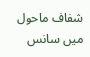شفاف ماحول میں سانس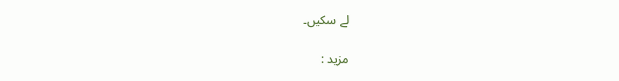لے سکیں۔

مزید :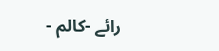رائے -کالم -